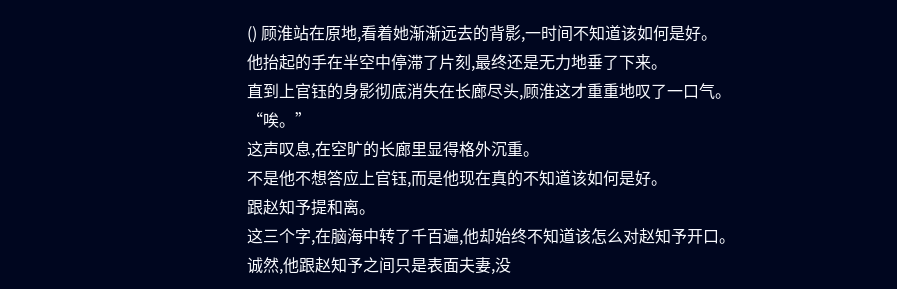() 顾淮站在原地,看着她渐渐远去的背影,一时间不知道该如何是好。
他抬起的手在半空中停滞了片刻,最终还是无力地垂了下来。
直到上官钰的身影彻底消失在长廊尽头,顾淮这才重重地叹了一口气。
“唉。”
这声叹息,在空旷的长廊里显得格外沉重。
不是他不想答应上官钰,而是他现在真的不知道该如何是好。
跟赵知予提和离。
这三个字,在脑海中转了千百遍,他却始终不知道该怎么对赵知予开口。
诚然,他跟赵知予之间只是表面夫妻,没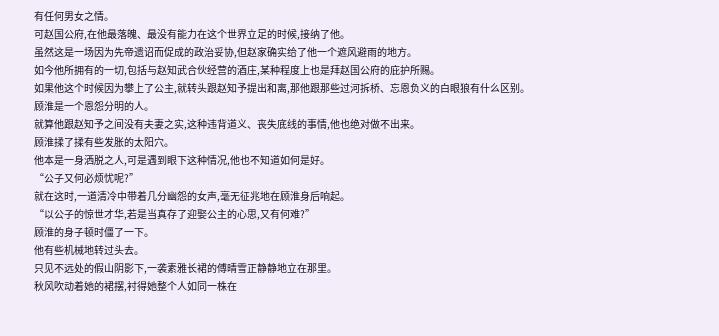有任何男女之情。
可赵国公府,在他最落魄、最没有能力在这个世界立足的时候,接纳了他。
虽然这是一场因为先帝遗诏而促成的政治妥协,但赵家确实给了他一个遮风避雨的地方。
如今他所拥有的一切,包括与赵知武合伙经营的酒庄,某种程度上也是拜赵国公府的庇护所赐。
如果他这个时候因为攀上了公主,就转头跟赵知予提出和离,那他跟那些过河拆桥、忘恩负义的白眼狼有什么区别。
顾淮是一个恩怨分明的人。
就算他跟赵知予之间没有夫妻之实,这种违背道义、丧失底线的事情,他也绝对做不出来。
顾淮揉了揉有些发胀的太阳穴。
他本是一身洒脱之人,可是遇到眼下这种情况,他也不知道如何是好。
“公子又何必烦忧呢?”
就在这时,一道清冷中带着几分幽怨的女声,毫无征兆地在顾淮身后响起。
“以公子的惊世才华,若是当真存了迎娶公主的心思,又有何难?”
顾淮的身子顿时僵了一下。
他有些机械地转过头去。
只见不远处的假山阴影下,一袭素雅长裙的傅晴雪正静静地立在那里。
秋风吹动着她的裙摆,衬得她整个人如同一株在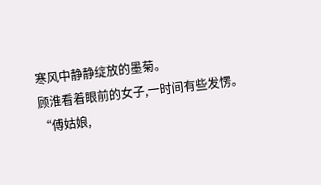寒风中静静绽放的墨菊。
顾淮看着眼前的女子,一时间有些发愣。
“傅姑娘,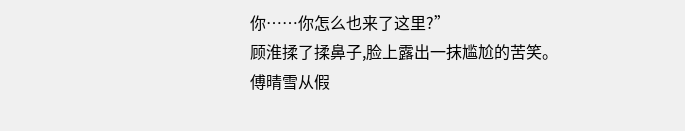你……你怎么也来了这里?”
顾淮揉了揉鼻子,脸上露出一抹尴尬的苦笑。
傅晴雪从假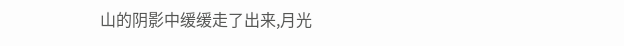山的阴影中缓缓走了出来,月光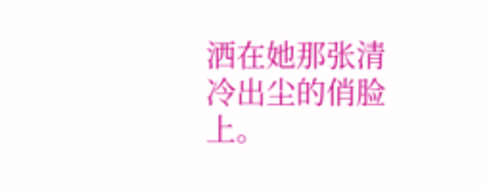洒在她那张清冷出尘的俏脸上。